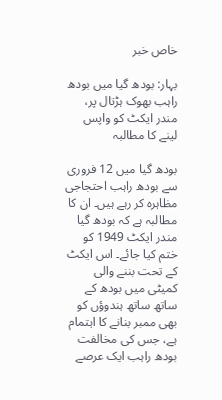خاص خبر

بہار: بودھ گیا میں بودھ راہب بھوک ہڑتال پر، مندر ایکٹ کو واپس لینے کا مطالبہ

بودھ گیا میں 12 فروری سے بودھ راہب احتجاجی مظاہرہ کر رہے ہیں۔ ان کا مطالبہ ہے کہ بودھ گیا مندر ایکٹ 1949 کو ختم کیا جائے۔ اس ایکٹ کے تحت بننے والی کمیٹی میں بودھ کے ساتھ ساتھ ہندوؤں کو بھی ممبر بنانے کا اہتمام ہے، جس کی مخالفت بودھ راہب ایک عرصے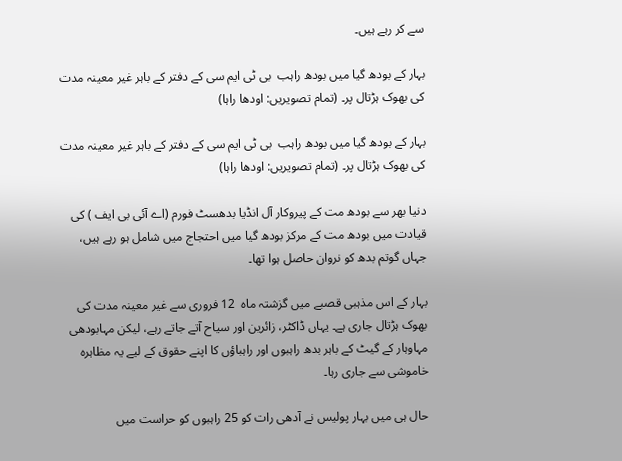سے کر رہے ہیں۔

بہار کے بودھ گیا میں بودھ راہب  بی ٹی ایم سی کے دفتر کے باہر غیر معینہ مدت کی بھوک ہڑتال پر۔ (تمام تصویریں: اودھا راہا)

بہار کے بودھ گیا میں بودھ راہب  بی ٹی ایم سی کے دفتر کے باہر غیر معینہ مدت کی بھوک ہڑتال پر۔ (تمام تصویریں: اودھا راہا)

دنیا بھر سے بودھ مت کے پیروکار آل انڈیا بدھسٹ فورم (اے آئی بی ایف ) کی قیادت میں بودھ مت کے مرکز بودھ گیا میں احتجاج میں شامل ہو رہے ہیں، جہاں گوتم بدھ کو نروان حاصل ہوا تھا۔

بہار کے اس مذہبی قصبے میں گزشتہ ماہ  12 فروری سے غیر معینہ مدت کی بھوک ہڑتال جاری ہے۔ یہاں ڈاکٹر، زائرین اور سیاح آتے جاتے رہے، لیکن مہابودھی مہاوہار کے گیٹ کے باہر بدھ راہبوں اور راہباؤں کا اپنے حقوق کے لیے یہ مظاہرہ خاموشی سے جاری رہا۔

حال ہی میں بہار پولیس نے آدھی رات کو 25 راہبوں کو حراست میں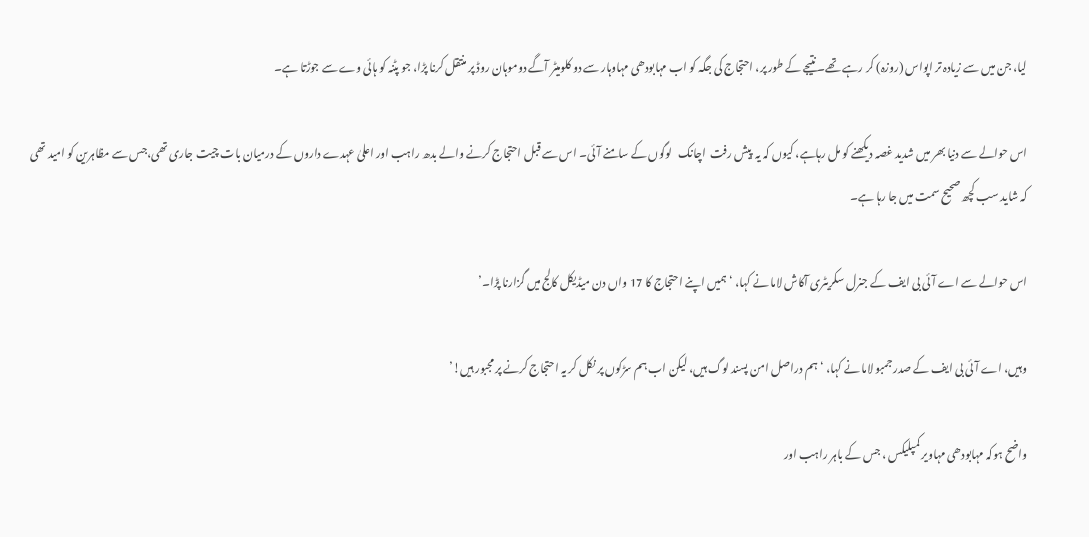لیا، جن میں سے زیادہ تر اپواس (روزہ) کر رہے تھے۔ نتیجے کے طور پر، احتجاج کی جگہ کو اب مہابودھی مہاوہار سے دو کلومیٹر آگے دوموہان روڈ پر منتقل کرنا پڑا، جو پٹنہ کو ہائی وے سے جوڑتا ہے۔

اس حوالے سے دنیا بھر میں شدید غصہ دیکھنے کو مل رہاہے، کیوں کہ یہ  پیش رفت  اچانک   لوگوں کے سامنے آئی۔ اس سے قبل احتجاج کرنے والے بدھ راہب اور اعلیٰ عہدے داروں کے درمیان بات چیت جاری تھی،جس سے مظاہرین کو امید تھی کہ شاید سب کچھ صحیح سمت میں جا رہا ہے۔

اس حوالے سے اے آئی بی ایف کے جنرل سکریٹری آکاش لاما نے کہا، ‘ہمیں اپنے احتجاج کا 17 واں دن میڈیکل کالج میں گزارنا پڑا۔’

وہیں، اے آئی بی ایف کے صدر جمبو لاما نے کہا، ‘ہم دراصل امن پسند لوگ ہیں، لیکن اب ہم سڑکوں پر نکل کر یہ احتجاج کرنے پر مجبور ہیں!’

واضح ہوکہ مہابودھی مہاویر کمپلیکس ، جس کے باہر راہب اور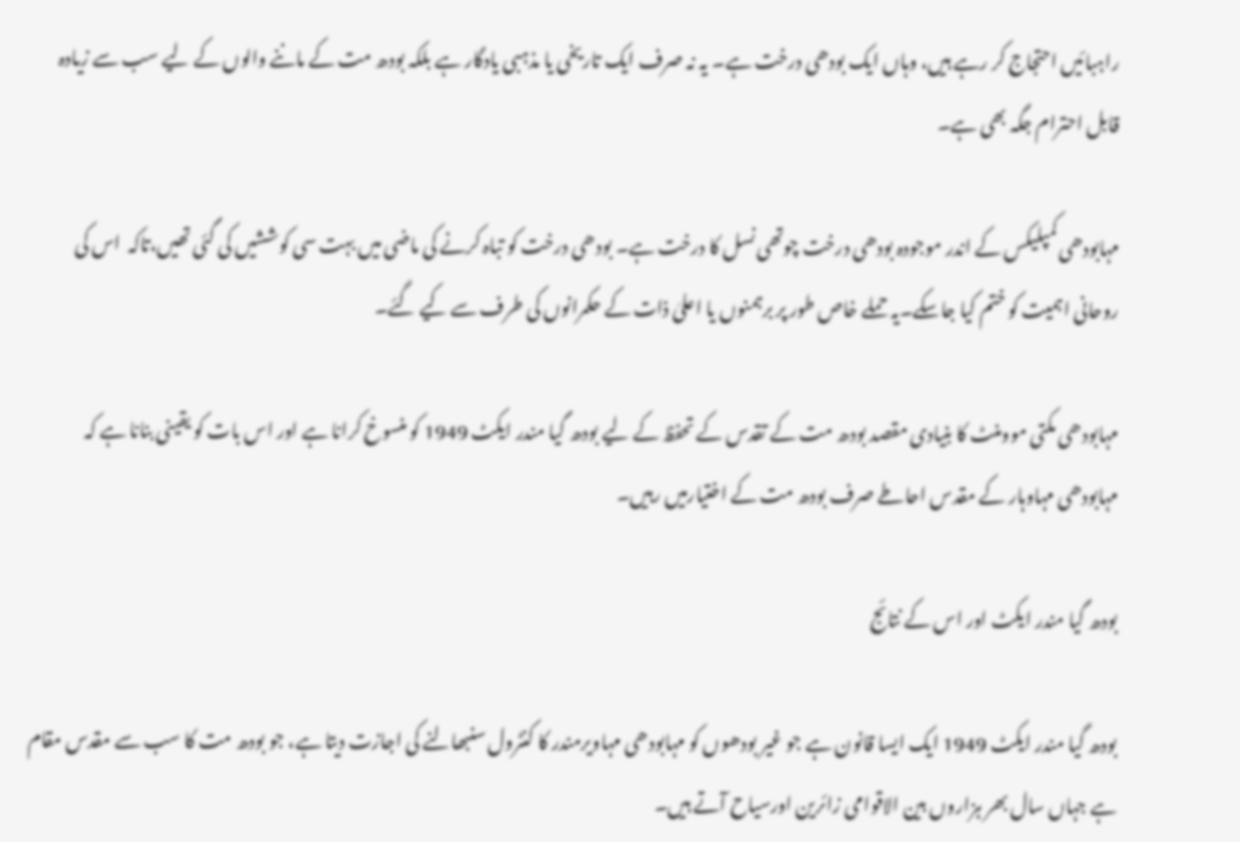راہبائیں احتجاج کر رہے ہیں، وہاں ایک بودھی درخت ہے۔ یہ نہ صرف ایک تاریخی یا مذہبی یادگار ہے بلکہ بودھ مت کے ماننے والوں کے لیے سب سے زیادہ قابل احترام جگہ بھی ہے۔

مہابودھی کمپلیکس کے اندر موجودہ بودھی درخت چوتھی نسل کا درخت ہے۔ بودھی درخت کو تباہ کرنے کی ماضی میں بہت سی کوششیں کی گئی تھیں،تاکہ  اس کی روحانی اہمیت کو ختم کیا جاسکے۔یہ حملے خاص طور پر برہمنوں یا اعلیٰ ذات کے حکمرانوں کی طرف سے کیے گئے۔

مہابودھی مکتی موومنٹ کا بنیادی مقصد بودھ مت کے تقدس کے تحفظ کے لیے بودھ گیا مندر ایکٹ 1949 کو منسوخ کرانا ہے اور اس بات کو یقینی بنانا ہے کہ مہابودھی مہاوہار کے مقدس احاطے صرف بودھ مت کے اختیارمیں رہیں۔

بودھ گیا مندر ایکٹ اور اس کے نتائج

بودھ گیا مندر ایکٹ 1949 ایک ایسا قانون ہے جو غیر بودھوں کو مہابودھی مہاویرمندر کا کنٹرول سنبھالنے کی اجازت دیتا ہے، جو بودھ مت کا سب سے مقدس مقام ہے جہاں سال بھر ہزاروں بین الاقوامی زائرین اورسیاح آتے ہیں۔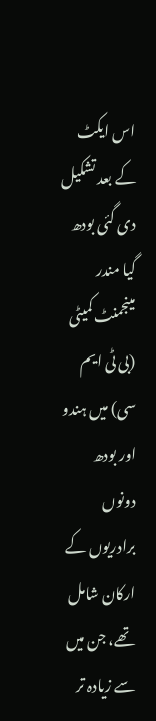اس ایکٹ کے بعد تشکیل دی گئی بودھ گیا مندر مینجمنٹ کمیٹی (بی ٹی ایم سی) میں ہندو اور بودھ دونوں برادریوں کے ارکان شامل تھے، جن میں سے زیادہ تر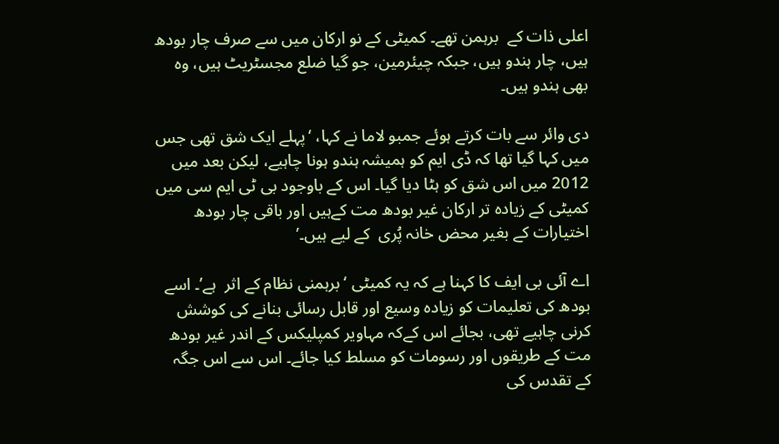اعلی ذات کے  برہمن تھے۔ کمیٹی کے نو ارکان میں سے صرف چار بودھ ہیں، چار ہندو ہیں، جبکہ چیئرمین، جو گیا ضلع مجسٹریٹ ہیں، وہ بھی ہندو ہیں۔

دی وائر سے بات کرتے ہوئے جمبو لاما نے کہا، ‘پہلے ایک شق تھی جس میں کہا گیا تھا کہ ڈی ایم کو ہمیشہ ہندو ہونا چاہیے، لیکن بعد میں 2012 میں اس شق کو ہٹا دیا گیا۔ اس کے باوجود بی ٹی ایم سی میں کمیٹی کے زیادہ تر ارکان غیر بودھ مت کےہیں اور باقی چار بودھ اختیارات کے بغیر محض خانہ پُری  کے لیے ہیں۔’

اے آئی بی ایف کا کہنا ہے کہ یہ کمیٹی ‘برہمنی نظام کے اثر  ہے’۔ اسے بودھ کی تعلیمات کو زیادہ وسیع اور قابل رسائی بنانے کی کوشش کرنی چاہیے تھی، بجائے اس کےکہ مہاویر کمپلیکس کے اندر غیر بودھ مت کے طریقوں اور رسومات کو مسلط کیا جائے۔ اس سے اس جگہ کے تقدس کی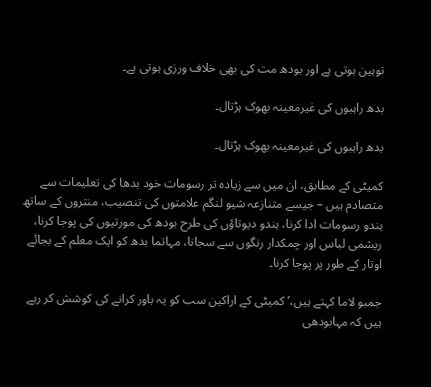توہین ہوتی ہے اور بودھ مت کی بھی خلاف ورزی ہوتی ہے۔

بدھ راہبوں کی غیرمعینہ بھوک ہڑتال۔

بدھ راہبوں کی غیرمعینہ بھوک ہڑتال۔

کمیٹی کے مطابق، ان میں سے زیادہ تر رسومات خود بدھا کی تعلیمات سے متصادم ہیں – جیسے متنازعہ شیو لنگم علامتوں کی تنصیب، منتروں کے ساتھ ہندو رسومات ادا کرنا، ہندو دیوتاؤں کی طرح بودھ کی مورتیوں کی پوجا کرنا، ریشمی لباس اور چمکدار رنگوں سے سجانا، مہاتما بدھ کو ایک معلم کے بجائے اوتار کے طور پر پوجا کرنا۔

جمبو لاما کہتے ہیں،’کمیٹی کے اراکین سب کو یہ باور کرانے کی کوشش کر رہے ہیں کہ مہابودھی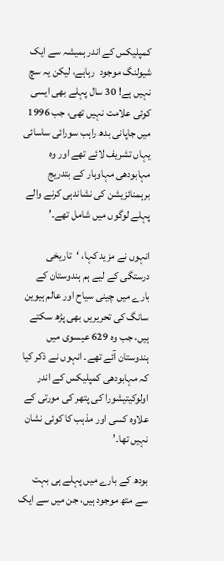کمپلیکس کے اندر ہمیشہ سے ایک شیولنگ موجود  رہاہے، لیکن یہ سچ نہیں ہے! 30 سال پہلے بھی ایسی کوئی علامت نہیں تھی، جب 1996 میں جاپانی بدھ راہب سورائی ساسائی یہاں تشریف لائے تھے اور وہ مہابودھی مہاوہار کے بتدریج برہمنائزیشن کی نشاندہی کرنے والے پہلے لوگوں میں شامل تھے۔’

انہوں نے مزید کہا، ‘تاریخی درستگی کے لیے ہم ہندوستان کے بارے میں چینی سیاح اور عالم ہیوین سانگ کی تحریریں بھی پڑھ سکتے ہیں، جب وہ 629 عیسوی میں ہندوستان آئے تھے۔ انہوں نے ذکر کیا کہ مہابودھی کمپلیکس کے اندر اولوکیتیشورا کی پتھر کی مورتی کے علاوہ کسی اور مذہب کا کوئی نشان نہیں تھا۔’

بودھ کے بارے میں پہلے ہی بہت سے متھ موجود ہیں، جن میں سے ایک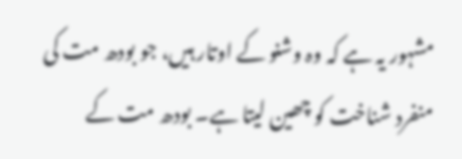مشہور یہ ہے کہ وہ وشنو کے اوتار ہیں، جو بودھ مت کی منفرد شناخت کو چھین لیتا ہے۔ بودھ مت کے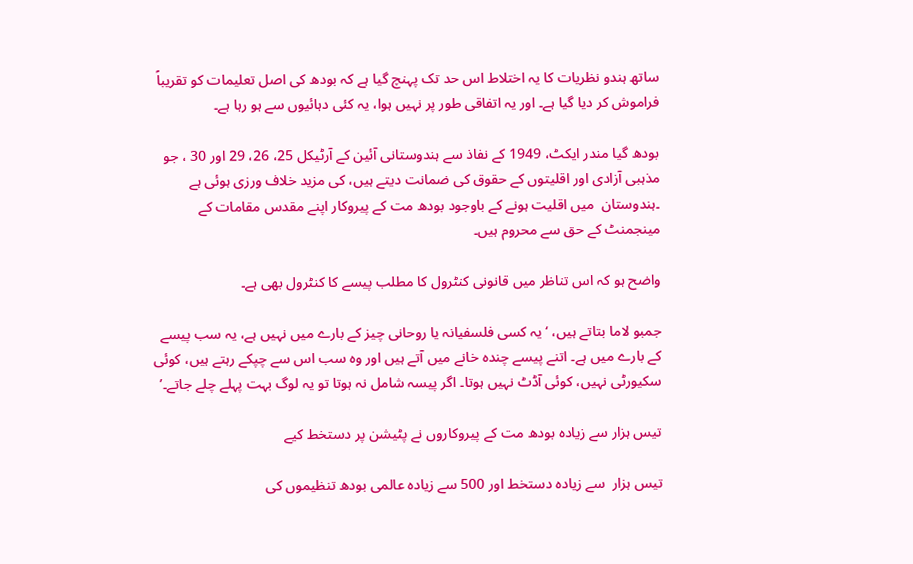ساتھ ہندو نظریات کا یہ اختلاط اس حد تک پہنچ گیا ہے کہ بودھ کی اصل تعلیمات کو تقریباً فراموش کر دیا گیا ہے۔ اور یہ اتفاقی طور پر نہیں ہوا، یہ کئی دہائیوں سے ہو رہا ہے۔

بودھ گیا مندر ایکٹ، 1949 کے نفاذ سے ہندوستانی آئین کے آرٹیکل 25، 26، 29 اور 30 ، جو مذہبی آزادی اور اقلیتوں کے حقوق کی ضمانت دیتے ہیں، کی مزید خلاف ورزی ہوئی ہے ۔ہندوستان  میں اقلیت ہونے کے باوجود بودھ مت کے پیروکار اپنے مقدس مقامات کے مینجمنٹ کے حق سے محروم ہیں۔

واضح ہو کہ اس تناظر میں قانونی کنٹرول کا مطلب پیسے کا کنٹرول بھی ہے۔

جمبو لاما بتاتے ہیں، ‘یہ کسی فلسفیانہ یا روحانی چیز کے بارے میں نہیں ہے، یہ سب پیسے کے بارے میں ہے۔ اتنے پیسے چندہ خانے میں آتے ہیں اور وہ سب اس سے چپکے رہتے ہیں، کوئی سکیورٹی نہیں، کوئی آڈٹ نہیں ہوتا۔ اگر پیسہ شامل نہ ہوتا تو یہ لوگ بہت پہلے چلے جاتے۔’

تیس ہزار سے زیادہ بودھ مت کے پیروکاروں نے پٹیشن پر دستخط کیے

تیس ہزار  سے زیادہ دستخط اور 500 سے زیادہ عالمی بودھ تنظیموں کی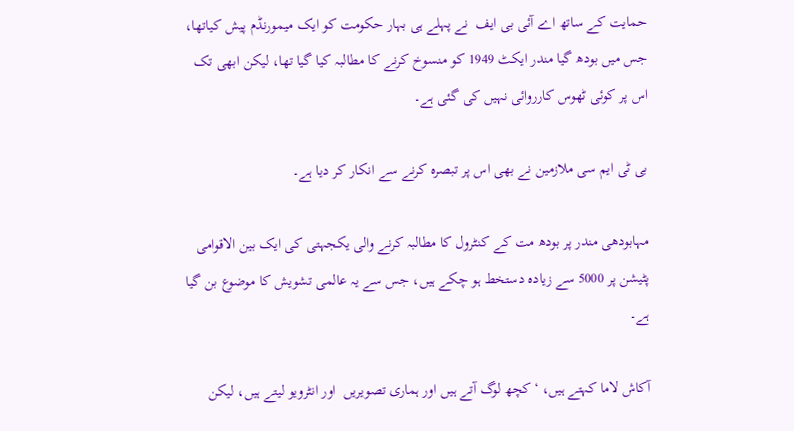حمایت کے ساتھ اے آئی بی ایف  نے پہلے ہی بہار حکومت کو ایک میمورنڈم پیش کیاتھا،  جس میں بودھ گیا مندر ایکٹ 1949 کو منسوخ کرنے کا مطالبہ کیا گیا تھا، لیکن ابھی تک اس پر کوئی ٹھوس کارروائی نہیں کی گئی ہے۔

بی ٹی ایم سی ملازمین نے بھی اس پر تبصرہ کرنے سے انکار کر دیا ہے۔

مہابودھی مندر پر بودھ مت کے کنٹرول کا مطالبہ کرنے والی یکجہتی کی ایک بین الاقوامی پٹیشن پر 5000 سے زیادہ دستخط ہو چکے ہیں، جس سے یہ عالمی تشویش کا موضوع بن گیا ہے۔

آکاش لاما کہتے ہیں، ‘کچھ لوگ آتے ہیں اور ہماری تصویریں  اور انٹرویو لیتے ہیں، لیکن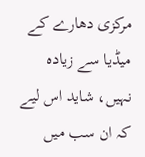مرکزی دھارے کے میڈیا سے زیادہ نہیں، شاید اس لیے کہ ان سب میں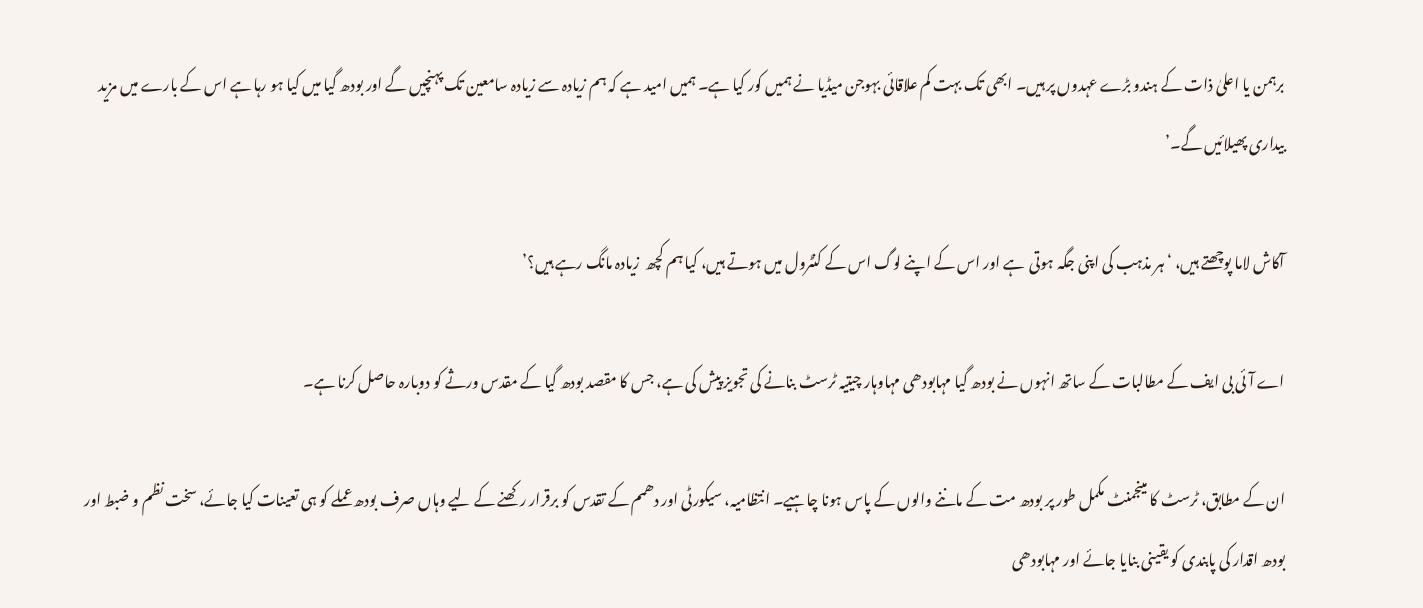برہمن یا اعلیٰ ذات کے ہندو بڑے عہدوں پر ہیں۔ ابھی تک بہت کم علاقائی بہوجن میڈیا نے ہمیں کور کیا ہے۔ ہمیں امید ہے کہ ہم زیادہ سے زیادہ سامعین تک پہنچیں گے اور بودھ گیا میں کیا ہو رہا ہے اس کے بارے میں مزید بیداری پھیلائیں گے۔’

آکاش لاما پوچھتے ہیں، ‘ہر مذہب کی اپنی جگہ ہوتی  ہے اور اس کے اپنے لوگ اس کے کنٹرول میں ہوتے ہیں، کیا ہم کچھ  زیادہ مانگ رہے ہیں؟’

اے آئی بی ایف کے مطالبات کے ساتھ انہوں نے بودھ گیا مہابودھی مہاوہار چیتیہ ٹرسٹ بنانے کی تجویز پیش کی ہے، جس کا مقصد بودھ گیا کے مقدس ورثے کو دوبارہ حاصل کرنا ہے۔

ان کے مطابق، ٹرسٹ کا مینجمنٹ مکمل طور پر بودھ مت کے ماننے والوں کے پاس ہونا چاہیے۔ انتظامیہ، سیکورٹی اور دھمم کے تقدس کو برقرار رکھنے کے لیے وہاں صرف بودھ عملے کو ہی تعینات کیا جائے، سخت نظم و ضبط اور بودھ اقدار کی پابندی کو یقینی بنایا جائے اور مہابودھی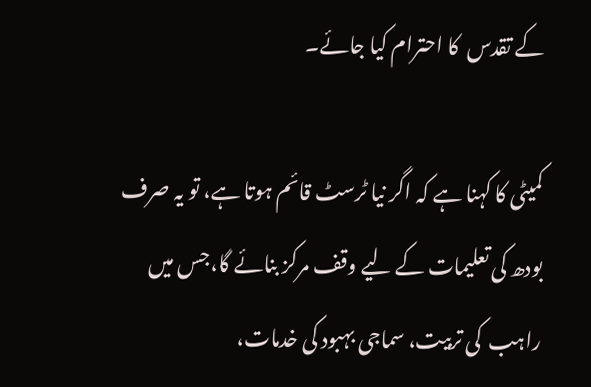کے تقدس  کا احترام کیا جائے۔

کمیٹی کا کہنا ہے کہ اگر نیا ٹرسٹ قائم ہوتا ہے، تو یہ صرف بودھ کی تعلیمات کے لیے وقف مرکز بنائے گا،جس میں راہب  کی تربیت، سماجی بہبود کی خدمات،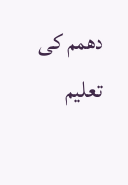دھمم کی تعلیم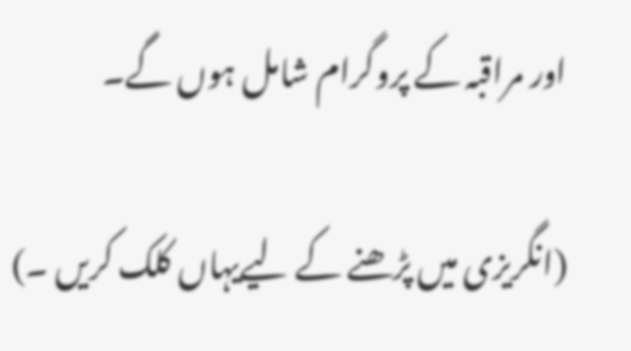اور مراقبہ کے پروگرام شامل ہوں گے۔

(انگریزی میں پڑھنے کے لیےیہاں کلک کریں ۔)